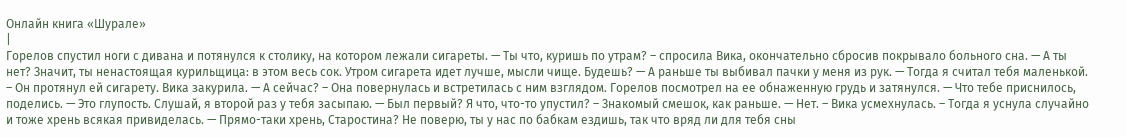Онлайн книга «Шурале»
|
Горелов спустил ноги с дивана и потянулся к столику, на котором лежали сигареты. — Ты что, куришь по утрам? – спросила Вика, окончательно сбросив покрывало больного сна. — А ты нет? Значит, ты ненастоящая курильщица: в этом весь сок. Утром сигарета идет лучше, мысли чище. Будешь? — А раньше ты выбивал пачки у меня из рук. — Тогда я считал тебя маленькой. – Он протянул ей сигарету. Вика закурила. — А сейчас? – Она повернулась и встретилась с ним взглядом. Горелов посмотрел на ее обнаженную грудь и затянулся. — Что тебе приснилось, поделись. — Это глупость. Слушай, я второй раз у тебя засыпаю. — Был первый? Я что, что-то упустил? – Знакомый смешок, как раньше. — Нет. – Вика усмехнулась. – Тогда я уснула случайно и тоже хрень всякая привиделась. — Прямо-таки хрень, Старостина? Не поверю, ты у нас по бабкам ездишь, так что вряд ли для тебя сны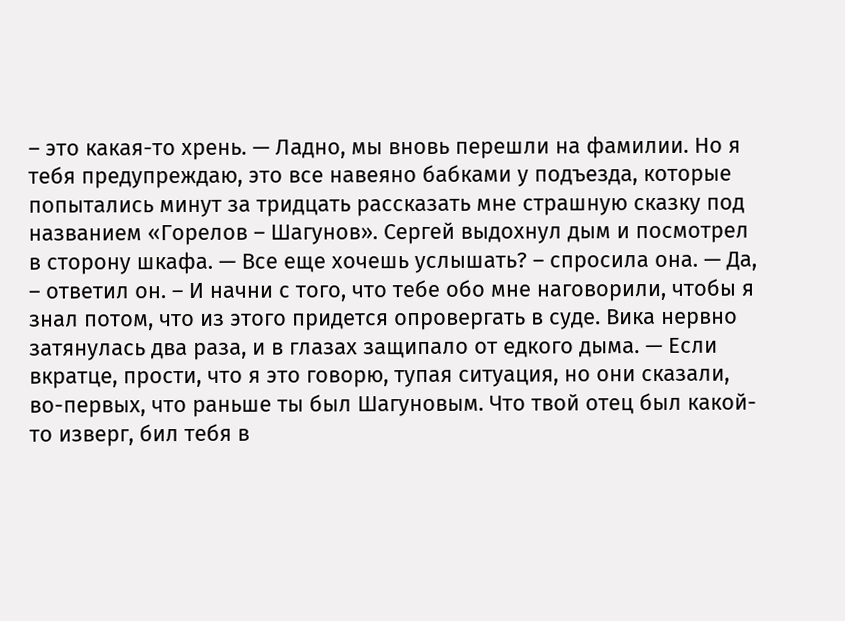– это какая-то хрень. — Ладно, мы вновь перешли на фамилии. Но я тебя предупреждаю, это все навеяно бабками у подъезда, которые попытались минут за тридцать рассказать мне страшную сказку под названием «Горелов – Шагунов». Сергей выдохнул дым и посмотрел в сторону шкафа. — Все еще хочешь услышать? – спросила она. — Да, – ответил он. – И начни с того, что тебе обо мне наговорили, чтобы я знал потом, что из этого придется опровергать в суде. Вика нервно затянулась два раза, и в глазах защипало от едкого дыма. — Если вкратце, прости, что я это говорю, тупая ситуация, но они сказали, во-первых, что раньше ты был Шагуновым. Что твой отец был какой-то изверг, бил тебя в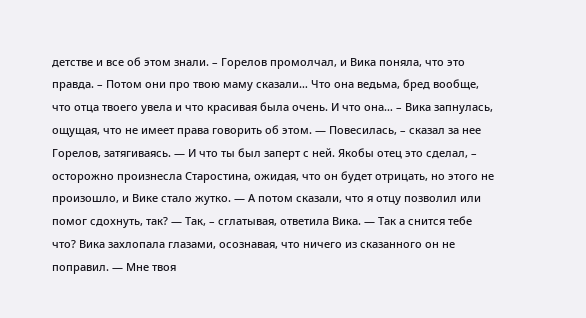детстве и все об этом знали. – Горелов промолчал, и Вика поняла, что это правда. – Потом они про твою маму сказали… Что она ведьма, бред вообще, что отца твоего увела и что красивая была очень. И что она… – Вика запнулась, ощущая, что не имеет права говорить об этом. — Повесилась, – сказал за нее Горелов, затягиваясь. — И что ты был заперт с ней. Якобы отец это сделал, – осторожно произнесла Старостина, ожидая, что он будет отрицать, но этого не произошло, и Вике стало жутко. — А потом сказали, что я отцу позволил или помог сдохнуть, так? — Так, – сглатывая, ответила Вика. — Так а снится тебе что? Вика захлопала глазами, осознавая, что ничего из сказанного он не поправил. — Мне твоя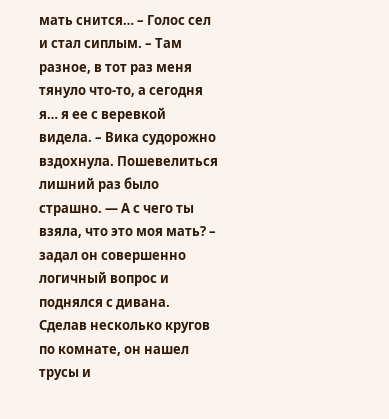мать снится… – Голос сел и стал сиплым. – Там разное, в тот раз меня тянуло что-то, а сегодня я… я ее с веревкой видела. – Вика судорожно вздохнула. Пошевелиться лишний раз было страшно. — А с чего ты взяла, что это моя мать? – задал он совершенно логичный вопрос и поднялся с дивана. Сделав несколько кругов по комнате, он нашел трусы и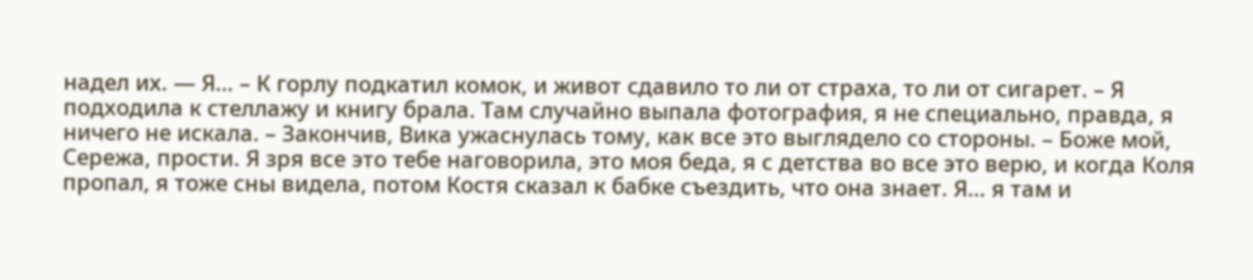надел их. — Я… – К горлу подкатил комок, и живот сдавило то ли от страха, то ли от сигарет. – Я подходила к стеллажу и книгу брала. Там случайно выпала фотография, я не специально, правда, я ничего не искала. – Закончив, Вика ужаснулась тому, как все это выглядело со стороны. – Боже мой, Сережа, прости. Я зря все это тебе наговорила, это моя беда, я с детства во все это верю, и когда Коля пропал, я тоже сны видела, потом Костя сказал к бабке съездить, что она знает. Я… я там и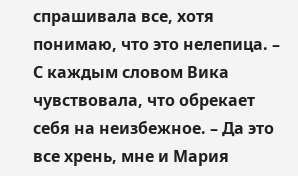спрашивала все, хотя понимаю, что это нелепица. – С каждым словом Вика чувствовала, что обрекает себя на неизбежное. – Да это все хрень, мне и Мария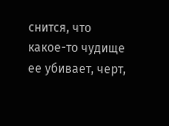снится, что какое-то чудище ее убивает, черт,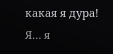какая я дура! Я… я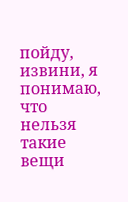пойду, извини, я понимаю, что нельзя такие вещи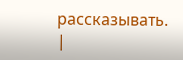рассказывать. |